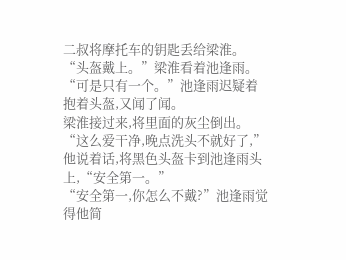二叔将摩托车的钥匙丢给梁淮。
“头盔戴上。”梁淮看着池逢雨。
“可是只有一个。”池逢雨迟疑着抱着头盔,又闻了闻。
梁淮接过来,将里面的灰尘倒出。
“这么爱干净,晚点洗头不就好了,”他说着话,将黑色头盔卡到池逢雨头上,“安全第一。”
“安全第一,你怎么不戴?”池逢雨觉得他简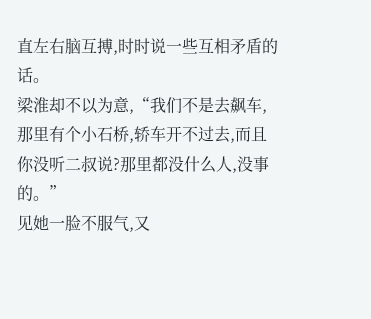直左右脑互搏,时时说一些互相矛盾的话。
梁淮却不以为意,“我们不是去飙车,那里有个小石桥,轿车开不过去,而且你没听二叔说?那里都没什么人,没事的。”
见她一脸不服气,又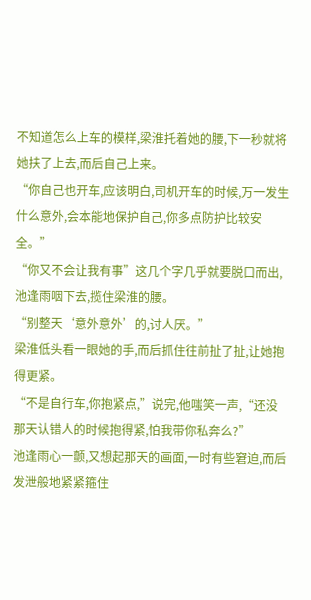不知道怎么上车的模样,梁淮托着她的腰,下一秒就将她扶了上去,而后自己上来。
“你自己也开车,应该明白,司机开车的时候,万一发生什么意外,会本能地保护自己,你多点防护比较安全。”
“你又不会让我有事”这几个字几乎就要脱口而出,池逢雨咽下去,揽住梁淮的腰。
“别整天‘意外意外’的,讨人厌。”
梁淮低头看一眼她的手,而后抓住往前扯了扯,让她抱得更紧。
“不是自行车,你抱紧点,”说完,他嗤笑一声,“还没那天认错人的时候抱得紧,怕我带你私奔么?”
池逢雨心一颤,又想起那天的画面,一时有些窘迫,而后发泄般地紧紧箍住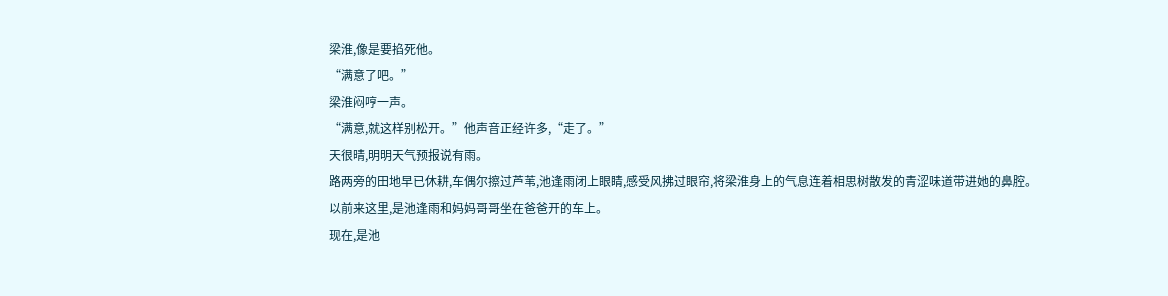梁淮,像是要掐死他。
“满意了吧。”
梁淮闷哼一声。
“满意,就这样别松开。”他声音正经许多,“走了。”
天很晴,明明天气预报说有雨。
路两旁的田地早已休耕,车偶尔擦过芦苇,池逢雨闭上眼睛,感受风拂过眼帘,将梁淮身上的气息连着相思树散发的青涩味道带进她的鼻腔。
以前来这里,是池逢雨和妈妈哥哥坐在爸爸开的车上。
现在,是池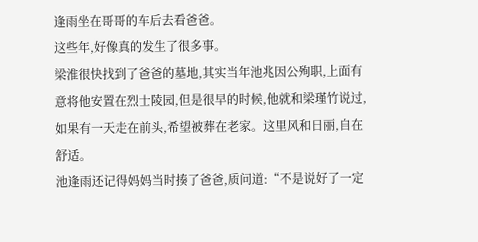逢雨坐在哥哥的车后去看爸爸。
这些年,好像真的发生了很多事。
梁淮很快找到了爸爸的墓地,其实当年池兆因公殉职,上面有意将他安置在烈士陵园,但是很早的时候,他就和梁瑾竹说过,如果有一天走在前头,希望被葬在老家。这里风和日丽,自在舒适。
池逢雨还记得妈妈当时揍了爸爸,质问道:“不是说好了一定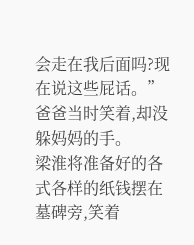会走在我后面吗?现在说这些屁话。”
爸爸当时笑着,却没躲妈妈的手。
梁淮将准备好的各式各样的纸钱摆在墓碑旁,笑着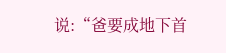说:“爸要成地下首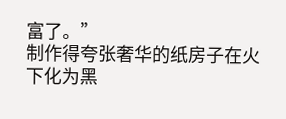富了。”
制作得夸张奢华的纸房子在火下化为黑